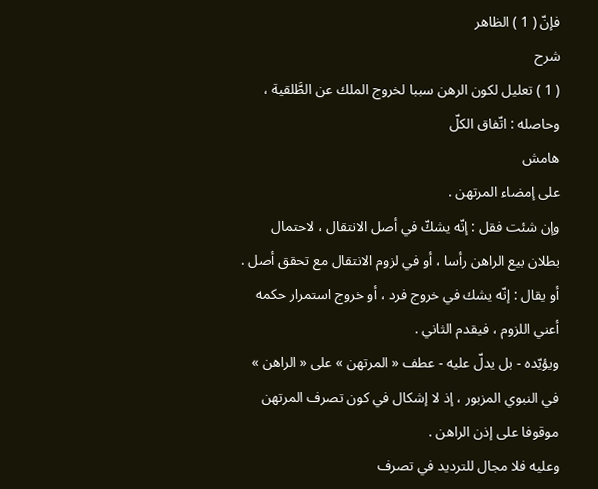فإنّ ( 1 ) الظاهر
شرح
( 1 ) تعليل لكون الرهن سببا لخروج الملك عن الطَّلقية ، وحاصله : اتّفاق الكلّ
هامش
على إمضاء المرتهن .
وإن شئت فقل : إنّه يشكّ في أصل الانتقال ، لاحتمال بطلان بيع الراهن رأسا ، أو في لزوم الانتقال مع تحقق أصل .
أو يقال : إنّه يشك في خروج فرد ، أو خروج استمرار حكمه أعني اللزوم ، فيقدم الثاني .
ويؤيّده - بل يدلّ عليه - عطف « المرتهن » على « الراهن » في النبوي المزبور ، إذ لا إشكال في كون تصرف المرتهن موقوفا على إذن الراهن .
وعليه فلا مجال للترديد في تصرف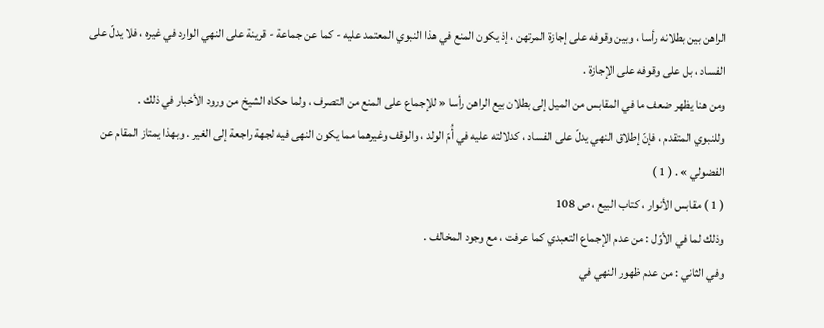الراهن بين بطلانه رأسا ، وبين وقوفه على إجازة المرتهن ، إذ يكون المنع في هذا النبوي المعتمد عليه - كما عن جماعة - قرينة على النهي الوارد في غيره ، فلا يدلّ على الفساد ، بل على وقوفه على الإجازة .
ومن هنا يظهر ضعف ما في المقابس من الميل إلى بطلان بيع الراهن رأسا « للإجماع على المنع من التصرف ، ولما حكاه الشيخ من ورود الأخبار في ذلك .
وللنبوي المتقدم ، فإنّ إطلاق النهي يدلّ على الفساد ، كدلالته عليه في أُمّ الولد ، والوقف وغيرهما مما يكون النهى فيه لجهة راجعة إلى الغير . وبهذا يمتاز المقام عن الفضولي » . ( 1 )
( 1 ) مقابس الأنوار ، كتاب البيع ، ص 108
وذلك لما في الأوّل : من عدم الإجماع التعبدي كما عرفت ، مع وجود المخالف .
وفي الثاني : من عدم ظهور النهي في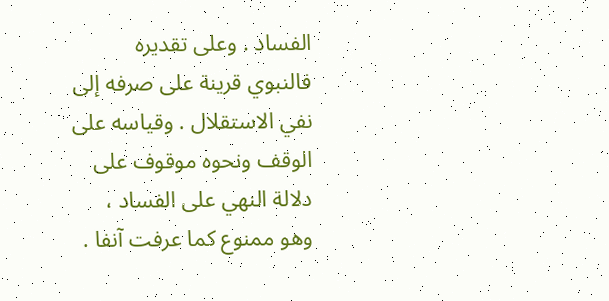الفساد . وعلى تقديره فالنبوي قرينة على صرفه إلى نفي الاستقلال . وقياسه على الوقف ونحوه موقوف على دلالة النهي على الفساد ، وهو ممنوع كما عرفت آنفا .